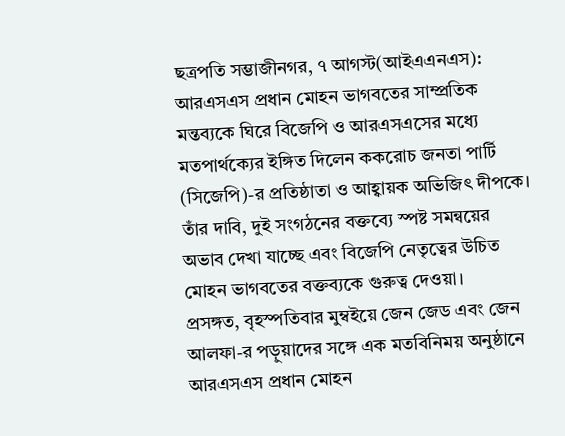ছত্রপতি সম্ভাজীনগর, ৭ আগস্ট(আইএএনএস): আরএসএস প্রধান মোহন ভাগবতের সাম্প্রতিক মন্তব্যকে ঘিরে বিজেপি ও আরএসএসের মধ্যে মতপার্থক্যের ইঙ্গিত দিলেন ককরোচ জনতা পার্টি (সিজেপি)-র প্রতিষ্ঠাতা ও আহ্বায়ক অভিজিৎ দীপকে। তাঁর দাবি, দুই সংগঠনের বক্তব্যে স্পষ্ট সমন্বয়ের অভাব দেখা যাচ্ছে এবং বিজেপি নেতৃত্বের উচিত মোহন ভাগবতের বক্তব্যকে গুরুত্ব দেওয়া।
প্রসঙ্গত, বৃহস্পতিবার মুম্বইয়ে জেন জেড এবং জেন আলফা-র পড়ুয়াদের সঙ্গে এক মতবিনিময় অনুষ্ঠানে আরএসএস প্রধান মোহন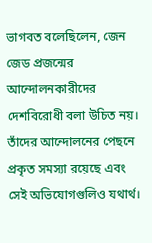ভাগবত বলেছিলেন, জেন জেড প্রজন্মের আন্দোলনকারীদের দেশবিরোধী বলা উচিত নয়। তাঁদের আন্দোলনের পেছনে প্রকৃত সমস্যা রয়েছে এবং সেই অভিযোগগুলিও যথার্থ।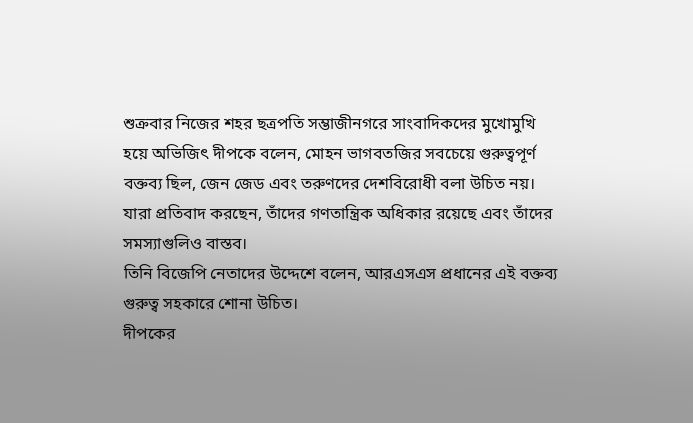শুক্রবার নিজের শহর ছত্রপতি সম্ভাজীনগরে সাংবাদিকদের মুখোমুখি হয়ে অভিজিৎ দীপকে বলেন, মোহন ভাগবতজির সবচেয়ে গুরুত্বপূর্ণ বক্তব্য ছিল, জেন জেড এবং তরুণদের দেশবিরোধী বলা উচিত নয়। যারা প্রতিবাদ করছেন, তাঁদের গণতান্ত্রিক অধিকার রয়েছে এবং তাঁদের সমস্যাগুলিও বাস্তব।
তিনি বিজেপি নেতাদের উদ্দেশে বলেন, আরএসএস প্রধানের এই বক্তব্য গুরুত্ব সহকারে শোনা উচিত।
দীপকের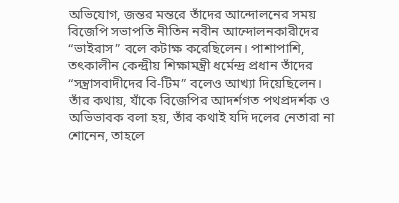অভিযোগ, জন্তর মন্তরে তাঁদের আন্দোলনের সময় বিজেপি সভাপতি নীতিন নবীন আন্দোলনকারীদের “ভাইরাস” বলে কটাক্ষ করেছিলেন। পাশাপাশি, তৎকালীন কেন্দ্রীয় শিক্ষামন্ত্রী ধর্মেন্দ্র প্রধান তাঁদের “সন্ত্রাসবাদীদের বি-টিম” বলেও আখ্যা দিয়েছিলেন।
তাঁর কথায়, যাঁকে বিজেপির আদর্শগত পথপ্রদর্শক ও অভিভাবক বলা হয়, তাঁর কথাই যদি দলের নেতারা না শোনেন, তাহলে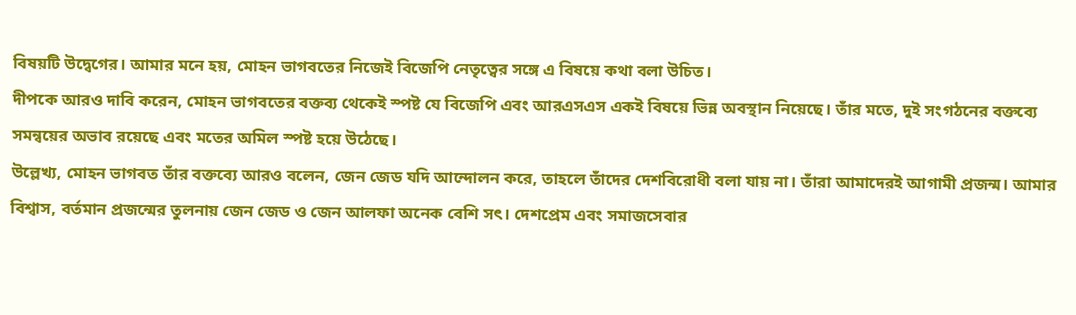বিষয়টি উদ্বেগের। আমার মনে হয়, মোহন ভাগবতের নিজেই বিজেপি নেতৃত্বের সঙ্গে এ বিষয়ে কথা বলা উচিত।
দীপকে আরও দাবি করেন, মোহন ভাগবতের বক্তব্য থেকেই স্পষ্ট যে বিজেপি এবং আরএসএস একই বিষয়ে ভিন্ন অবস্থান নিয়েছে। তাঁর মতে, দুই সংগঠনের বক্তব্যে সমন্বয়ের অভাব রয়েছে এবং মতের অমিল স্পষ্ট হয়ে উঠেছে।
উল্লেখ্য, মোহন ভাগবত তাঁর বক্তব্যে আরও বলেন, জেন জেড যদি আন্দোলন করে, তাহলে তাঁদের দেশবিরোধী বলা যায় না। তাঁরা আমাদেরই আগামী প্রজন্ম। আমার বিশ্বাস, বর্তমান প্রজন্মের তুলনায় জেন জেড ও জেন আলফা অনেক বেশি সৎ। দেশপ্রেম এবং সমাজসেবার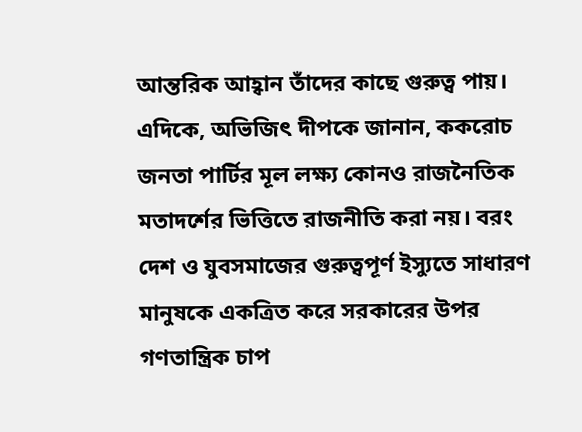আন্তরিক আহ্বান তাঁদের কাছে গুরুত্ব পায়।
এদিকে, অভিজিৎ দীপকে জানান, ককরোচ জনতা পার্টির মূল লক্ষ্য কোনও রাজনৈতিক মতাদর্শের ভিত্তিতে রাজনীতি করা নয়। বরং দেশ ও যুবসমাজের গুরুত্বপূর্ণ ইস্যুতে সাধারণ মানুষকে একত্রিত করে সরকারের উপর গণতান্ত্রিক চাপ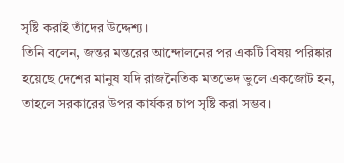সৃষ্টি করাই তাঁদের উদ্দেশ্য।
তিনি বলেন, জন্তর মন্তরের আন্দোলনের পর একটি বিষয় পরিষ্কার হয়েছে দেশের মানুষ যদি রাজনৈতিক মতভেদ ভুলে একজোট হন, তাহলে সরকারের উপর কার্যকর চাপ সৃষ্টি করা সম্ভব।